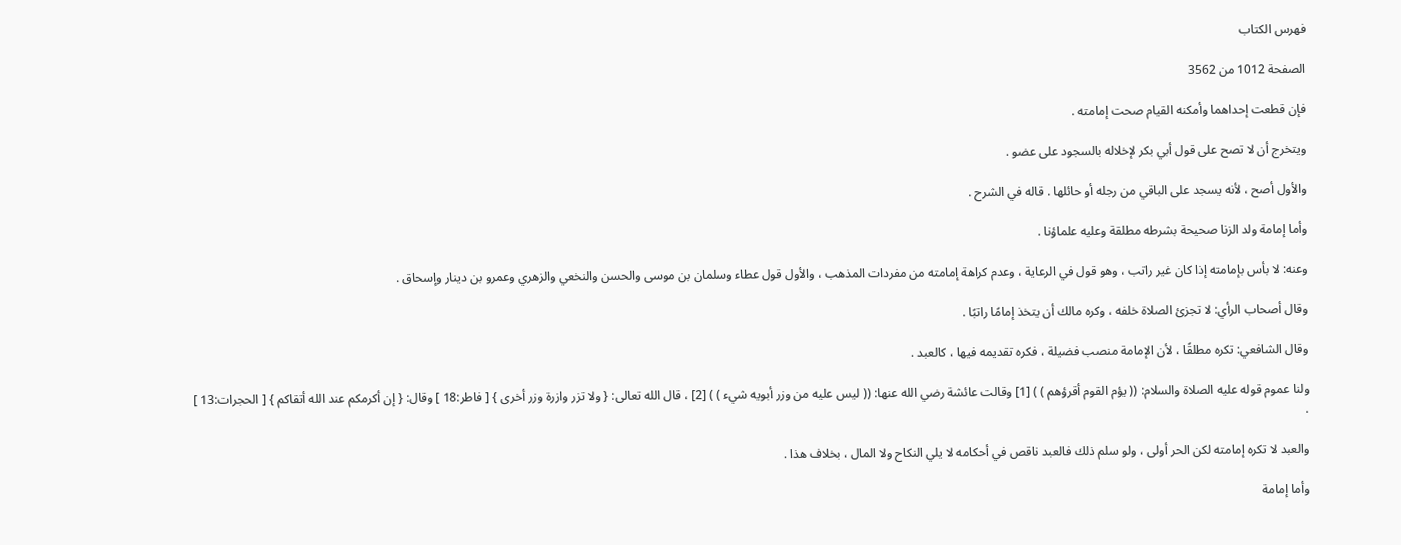فهرس الكتاب

الصفحة 1012 من 3562

فإن قطعت إحداهما وأمكنه القيام صحت إمامته .

ويتخرج أن لا تصح على قول أبي بكر لإخلاله بالسجود على عضو .

والأول أصح ، لأنه يسجد على الباقي من رجله أو حائلها . قاله في الشرح .

وأما إمامة ولد الزنا صحيحة بشرطه مطلقة وعليه علماؤنا .

وعنه: لا بأس بإمامته إذا كان غير راتب ، وهو قول في الرعاية ، وعدم كراهة إمامته من مفردات المذهب ، والأول قول عطاء وسلمان بن موسى والحسن والنخعي والزهري وعمرو بن دينار وإسحاق .

وقال أصحاب الرأي: لا تجزئ الصلاة خلفه ، وكره مالك أن يتخذ إمامًا راتبًا .

وقال الشافعي: تكره مطلقًا ، لأن الإمامة منصب فضيلة ، فكره تقديمه فيها ، كالعبد .

ولنا عموم قوله عليه الصلاة والسلام: (( يؤم القوم أقرؤهم ) ) [1] وقالت عائشة رضي الله عنها: (( ليس عليه من وزر أبويه شيء ) ) [2] ، قال الله تعالى: { ولا تزر وازرة وزر أخرى } [ فاطر:18 ] وقال: { إن أكرمكم عند الله أتقاكم } [ الحجرات:13 ] .

والعبد لا تكره إمامته لكن الحر أولى ، ولو سلم ذلك فالعبد ناقص في أحكامه لا يلي النكاح ولا المال ، بخلاف هذا .

وأما إمامة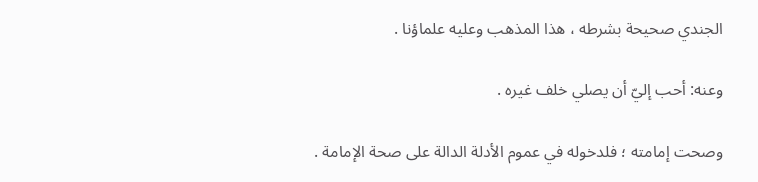الجندي صحيحة بشرطه ، هذا المذهب وعليه علماؤنا .

وعنه: أحب إليّ أن يصلي خلف غيره .

وصحت إمامته ؛ فلدخوله في عموم الأدلة الدالة على صحة الإمامة .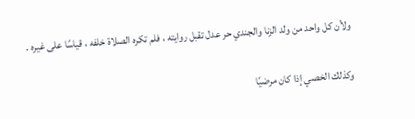ولأن كل واحد من ولد الزنا والجندي حر عدل تقبل روايته ، فلم تكره الصلاة خلفه ، قياسًا على غيره .

وكذلك الخصي إذا كان مرضيًا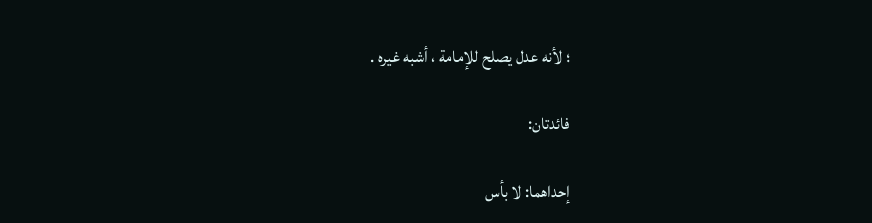؛ لأنه عدل يصلح للإمامة ، أشبه غيره .

فائدتان:

إحداهما: لا بأس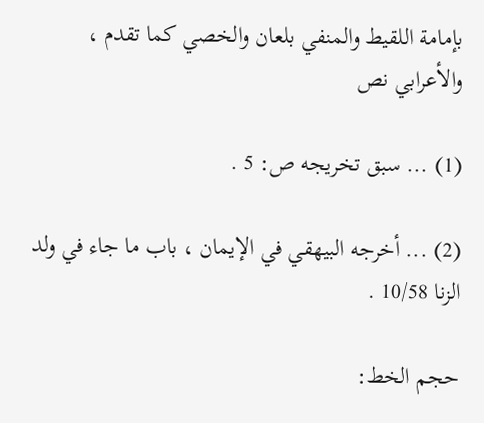بإمامة اللقيط والمنفي بلعان والخصي كما تقدم ، والأعرابي نص

(1) ... سبق تخريجه ص: 5 .

(2) ... أخرجه البيهقي في الإيمان ، باب ما جاء في ولد الزنا 10/58 .

حجم الخط: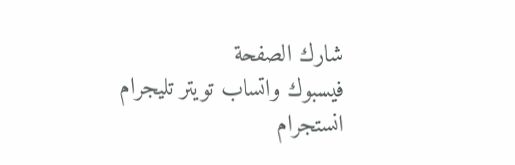شارك الصفحة
فيسبوك واتساب تويتر تليجرام انستجرام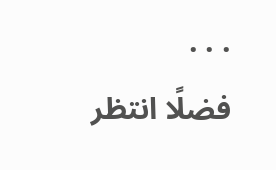. . .
فضلًا انتظر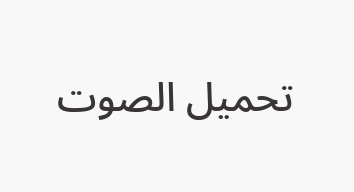تحميل الصوت